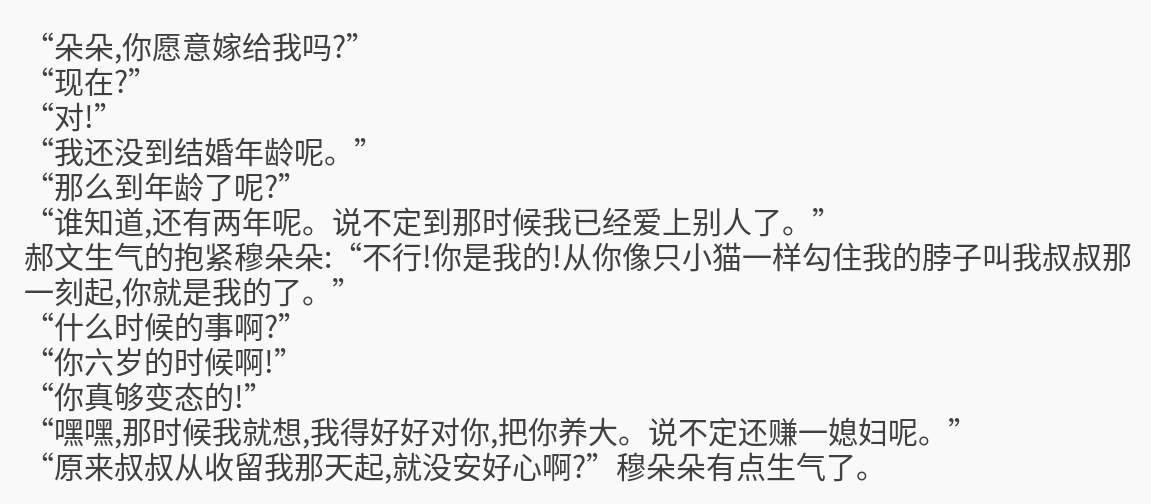“朵朵,你愿意嫁给我吗?”
“现在?”
“对!”
“我还没到结婚年龄呢。”
“那么到年龄了呢?”
“谁知道,还有两年呢。说不定到那时候我已经爱上别人了。”
郝文生气的抱紧穆朵朵:“不行!你是我的!从你像只小猫一样勾住我的脖子叫我叔叔那一刻起,你就是我的了。”
“什么时候的事啊?”
“你六岁的时候啊!”
“你真够变态的!”
“嘿嘿,那时候我就想,我得好好对你,把你养大。说不定还赚一媳妇呢。”
“原来叔叔从收留我那天起,就没安好心啊?”穆朵朵有点生气了。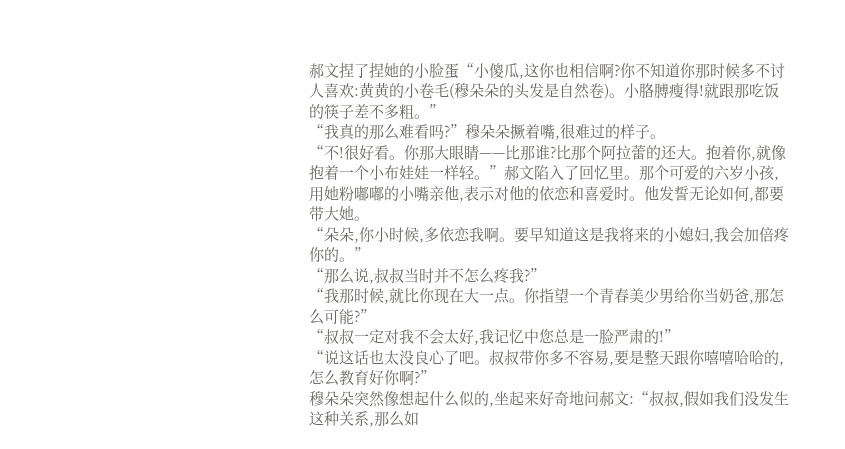郝文捏了捏她的小脸蛋“小傻瓜,这你也相信啊?你不知道你那时候多不讨人喜欢:黄黄的小卷毛(穆朵朵的头发是自然卷)。小胳膊瘦得!就跟那吃饭的筷子差不多粗。”
“我真的那么难看吗?”穆朵朵撅着嘴,很难过的样子。
“不!很好看。你那大眼睛——比那谁?比那个阿拉蕾的还大。抱着你,就像抱着一个小布娃娃一样轻。”郝文陷入了回忆里。那个可爱的六岁小孩,用她粉嘟嘟的小嘴亲他,表示对他的依恋和喜爱时。他发誓无论如何,都要带大她。
“朵朵,你小时候,多依恋我啊。要早知道这是我将来的小媳妇,我会加倍疼你的。”
“那么说,叔叔当时并不怎么疼我?”
“我那时候,就比你现在大一点。你指望一个青春美少男给你当奶爸,那怎么可能?”
“叔叔一定对我不会太好,我记忆中您总是一脸严肃的!”
“说这话也太没良心了吧。叔叔带你多不容易,要是整天跟你嘻嘻哈哈的,怎么教育好你啊?”
穆朵朵突然像想起什么似的,坐起来好奇地问郝文:“叔叔,假如我们没发生这种关系,那么如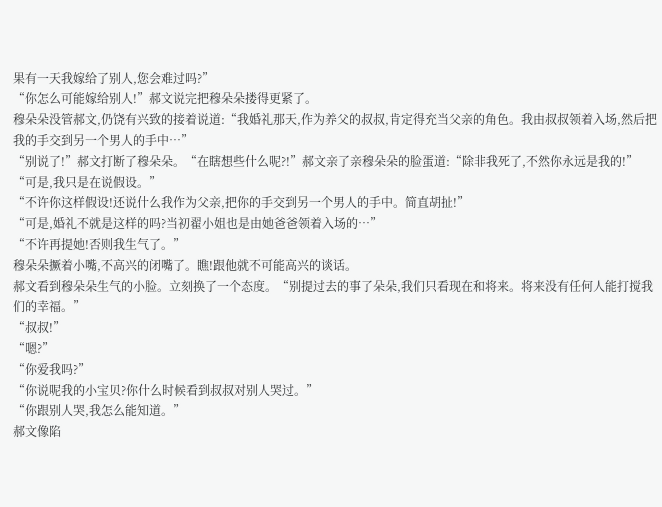果有一天我嫁给了别人,您会难过吗?”
“你怎么可能嫁给别人!”郝文说完把穆朵朵搂得更紧了。
穆朵朵没管郝文,仍饶有兴致的接着说道:“我婚礼那天,作为养父的叔叔,肯定得充当父亲的角色。我由叔叔领着入场,然后把我的手交到另一个男人的手中…”
“别说了!”郝文打断了穆朵朵。“在瞎想些什么呢?!”郝文亲了亲穆朵朵的脸蛋道:“除非我死了,不然你永远是我的!”
“可是,我只是在说假设。”
“不许你这样假设!还说什么我作为父亲,把你的手交到另一个男人的手中。简直胡扯!”
“可是,婚礼不就是这样的吗?当初翟小姐也是由她爸爸领着入场的…”
“不许再提她!否则我生气了。”
穆朵朵撅着小嘴,不高兴的闭嘴了。瞧!跟他就不可能高兴的谈话。
郝文看到穆朵朵生气的小脸。立刻换了一个态度。“别提过去的事了朵朵,我们只看现在和将来。将来没有任何人能打搅我们的幸福。”
“叔叔!”
“嗯?”
“你爱我吗?”
“你说呢我的小宝贝?你什么时候看到叔叔对别人哭过。”
“你跟别人哭,我怎么能知道。”
郝文像陷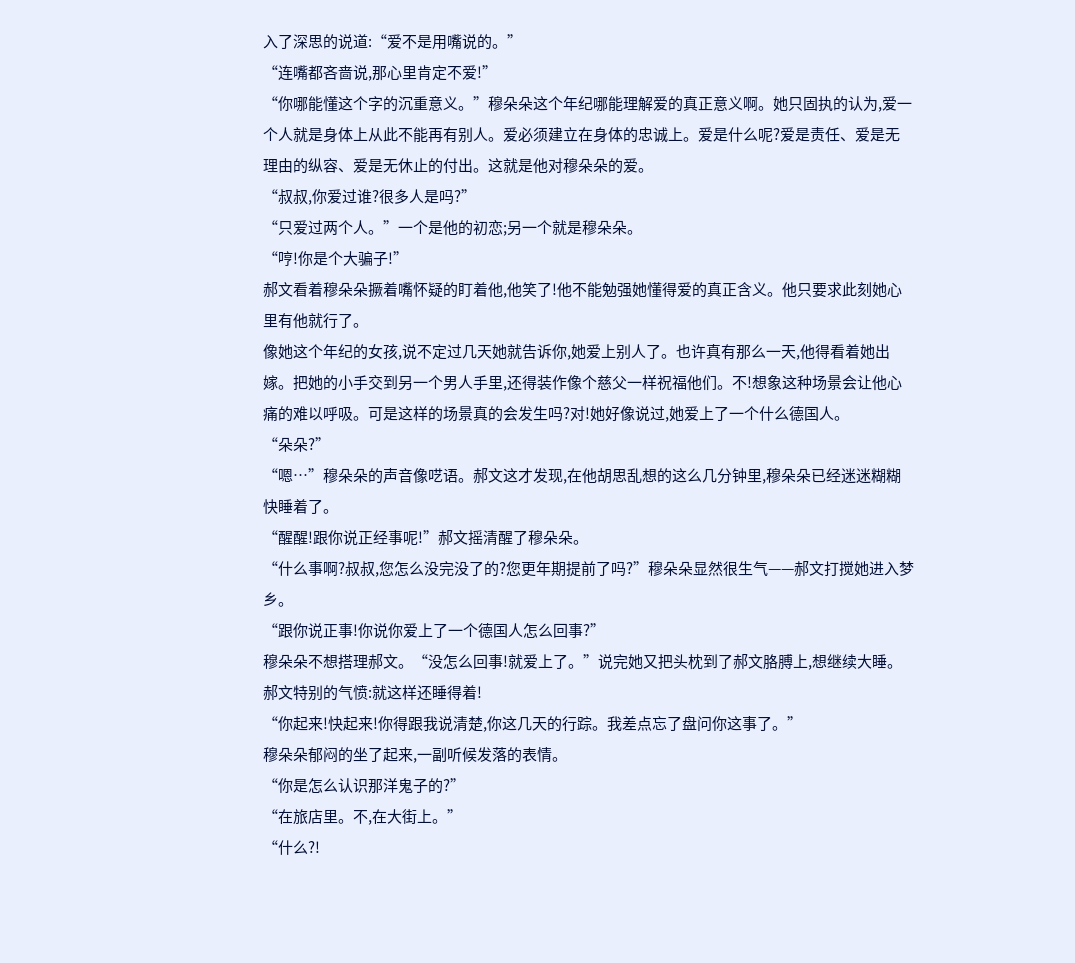入了深思的说道:“爱不是用嘴说的。”
“连嘴都吝啬说,那心里肯定不爱!”
“你哪能懂这个字的沉重意义。”穆朵朵这个年纪哪能理解爱的真正意义啊。她只固执的认为,爱一个人就是身体上从此不能再有别人。爱必须建立在身体的忠诚上。爱是什么呢?爱是责任、爱是无理由的纵容、爱是无休止的付出。这就是他对穆朵朵的爱。
“叔叔,你爱过谁?很多人是吗?”
“只爱过两个人。”一个是他的初恋;另一个就是穆朵朵。
“哼!你是个大骗子!”
郝文看着穆朵朵撅着嘴怀疑的盯着他,他笑了!他不能勉强她懂得爱的真正含义。他只要求此刻她心里有他就行了。
像她这个年纪的女孩,说不定过几天她就告诉你,她爱上别人了。也许真有那么一天,他得看着她出嫁。把她的小手交到另一个男人手里,还得装作像个慈父一样祝福他们。不!想象这种场景会让他心痛的难以呼吸。可是这样的场景真的会发生吗?对!她好像说过,她爱上了一个什么德国人。
“朵朵?”
“嗯…”穆朵朵的声音像呓语。郝文这才发现,在他胡思乱想的这么几分钟里,穆朵朵已经迷迷糊糊快睡着了。
“醒醒!跟你说正经事呢!”郝文摇清醒了穆朵朵。
“什么事啊?叔叔,您怎么没完没了的?您更年期提前了吗?”穆朵朵显然很生气——郝文打搅她进入梦乡。
“跟你说正事!你说你爱上了一个德国人怎么回事?”
穆朵朵不想搭理郝文。“没怎么回事!就爱上了。”说完她又把头枕到了郝文胳膊上,想继续大睡。郝文特别的气愤:就这样还睡得着!
“你起来!快起来!你得跟我说清楚,你这几天的行踪。我差点忘了盘问你这事了。”
穆朵朵郁闷的坐了起来,一副听候发落的表情。
“你是怎么认识那洋鬼子的?”
“在旅店里。不,在大街上。”
“什么?!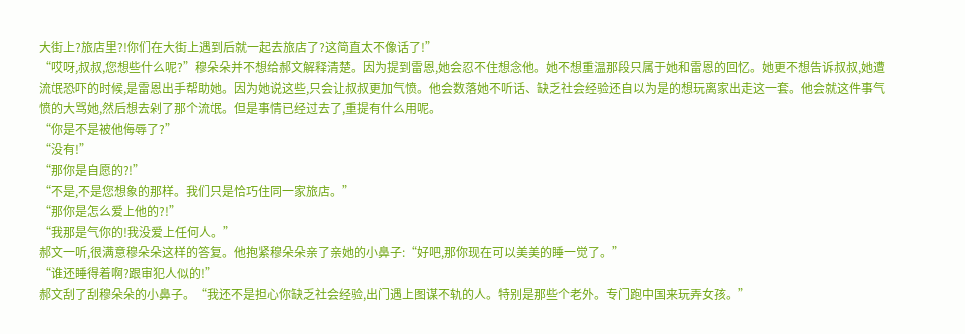大街上?旅店里?!你们在大街上遇到后就一起去旅店了?这简直太不像话了!”
“哎呀,叔叔,您想些什么呢?”穆朵朵并不想给郝文解释清楚。因为提到雷恩,她会忍不住想念他。她不想重温那段只属于她和雷恩的回忆。她更不想告诉叔叔,她遭流氓恐吓的时候,是雷恩出手帮助她。因为她说这些,只会让叔叔更加气愤。他会数落她不听话、缺乏社会经验还自以为是的想玩离家出走这一套。他会就这件事气愤的大骂她,然后想去剁了那个流氓。但是事情已经过去了,重提有什么用呢。
“你是不是被他侮辱了?”
“没有!”
“那你是自愿的?!”
“不是,不是您想象的那样。我们只是恰巧住同一家旅店。”
“那你是怎么爱上他的?!”
“我那是气你的!我没爱上任何人。”
郝文一听,很满意穆朵朵这样的答复。他抱紧穆朵朵亲了亲她的小鼻子:“好吧,那你现在可以美美的睡一觉了。”
“谁还睡得着啊?跟审犯人似的!”
郝文刮了刮穆朵朵的小鼻子。“我还不是担心你缺乏社会经验,出门遇上图谋不轨的人。特别是那些个老外。专门跑中国来玩弄女孩。”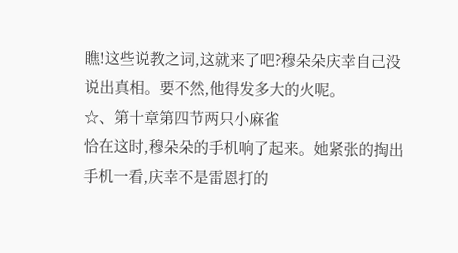瞧!这些说教之词,这就来了吧?穆朵朵庆幸自己没说出真相。要不然,他得发多大的火呢。
☆、第十章第四节两只小麻雀
恰在这时,穆朵朵的手机响了起来。她紧张的掏出手机一看,庆幸不是雷恩打的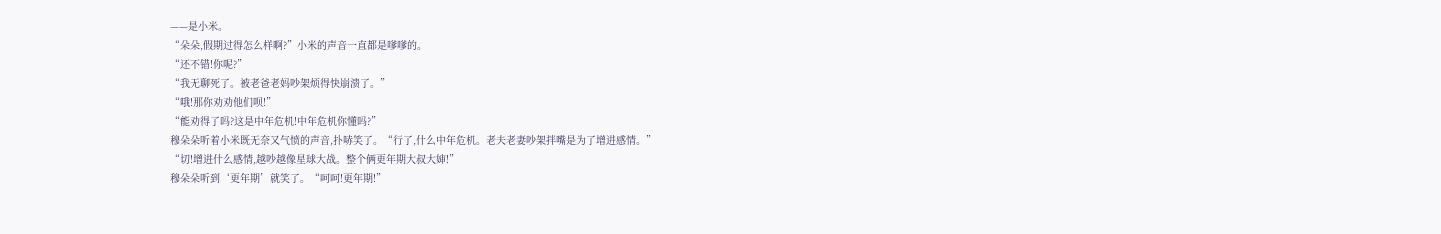——是小米。
“朵朵,假期过得怎么样啊?”小米的声音一直都是嗲嗲的。
“还不错!你呢?”
“我无聊死了。被老爸老妈吵架烦得快崩溃了。”
“哦!那你劝劝他们呗!”
“能劝得了吗?这是中年危机!中年危机你懂吗?”
穆朵朵听着小米既无奈又气愤的声音,扑哧笑了。“行了,什么中年危机。老夫老妻吵架拌嘴是为了增进感情。”
“切!增进什么感情,越吵越像星球大战。整个俩更年期大叔大婶!”
穆朵朵听到‘更年期’就笑了。“呵呵!更年期!”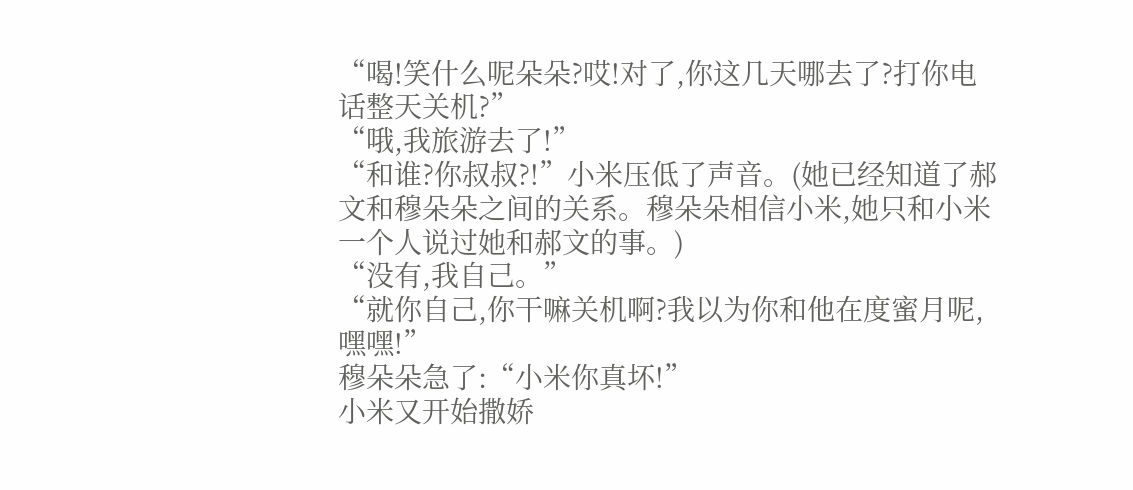“喝!笑什么呢朵朵?哎!对了,你这几天哪去了?打你电话整天关机?”
“哦,我旅游去了!”
“和谁?你叔叔?!”小米压低了声音。(她已经知道了郝文和穆朵朵之间的关系。穆朵朵相信小米,她只和小米一个人说过她和郝文的事。)
“没有,我自己。”
“就你自己,你干嘛关机啊?我以为你和他在度蜜月呢,嘿嘿!”
穆朵朵急了:“小米你真坏!”
小米又开始撒娇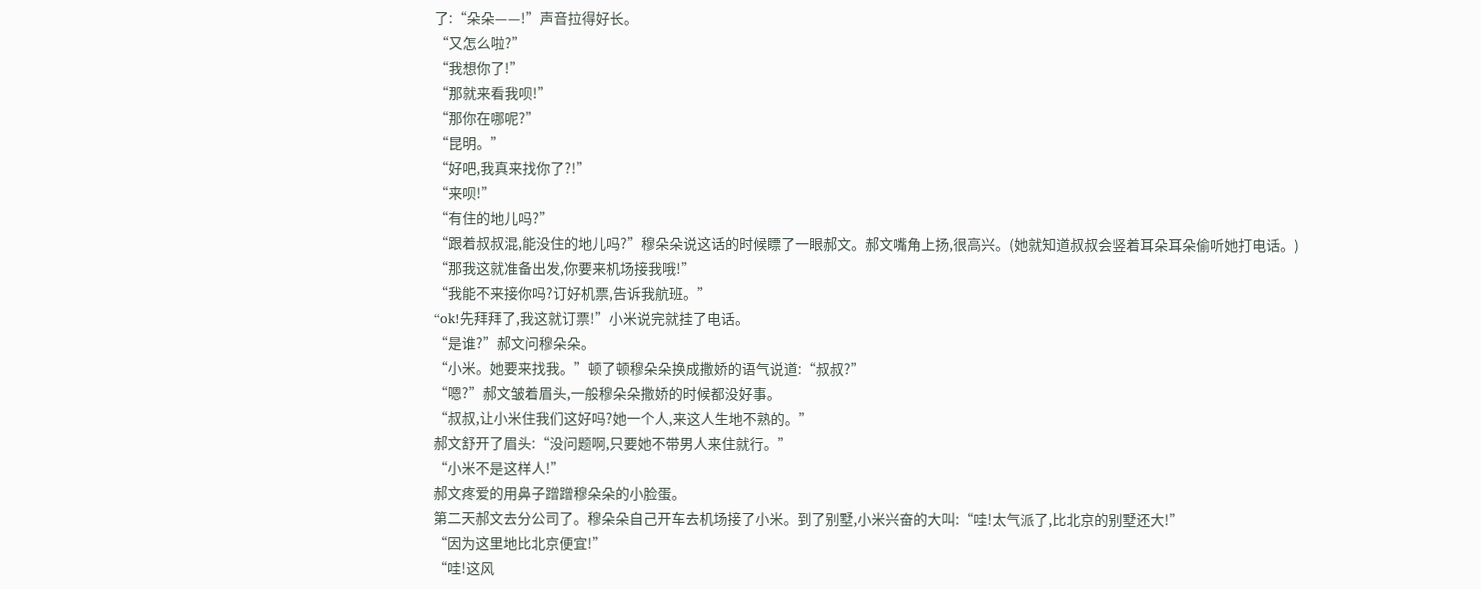了:“朵朵——!”声音拉得好长。
“又怎么啦?”
“我想你了!”
“那就来看我呗!”
“那你在哪呢?”
“昆明。”
“好吧,我真来找你了?!”
“来呗!”
“有住的地儿吗?”
“跟着叔叔混,能没住的地儿吗?”穆朵朵说这话的时候瞟了一眼郝文。郝文嘴角上扬,很高兴。(她就知道叔叔会竖着耳朵耳朵偷听她打电话。)
“那我这就准备出发,你要来机场接我哦!”
“我能不来接你吗?订好机票,告诉我航班。”
“ok!先拜拜了,我这就订票!”小米说完就挂了电话。
“是谁?”郝文问穆朵朵。
“小米。她要来找我。”顿了顿穆朵朵换成撒娇的语气说道:“叔叔?”
“嗯?”郝文皱着眉头,一般穆朵朵撒娇的时候都没好事。
“叔叔,让小米住我们这好吗?她一个人,来这人生地不熟的。”
郝文舒开了眉头:“没问题啊,只要她不带男人来住就行。”
“小米不是这样人!”
郝文疼爱的用鼻子蹭蹭穆朵朵的小脸蛋。
第二天郝文去分公司了。穆朵朵自己开车去机场接了小米。到了别墅,小米兴奋的大叫:“哇!太气派了,比北京的别墅还大!”
“因为这里地比北京便宜!”
“哇!这风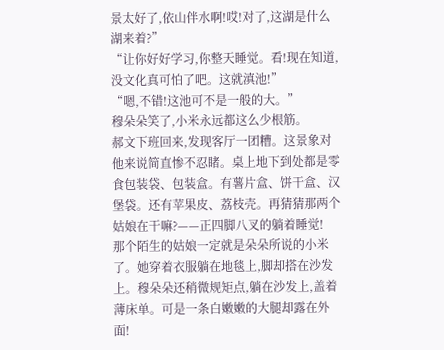景太好了,依山伴水啊!哎!对了,这湖是什么湖来着?”
“让你好好学习,你整天睡觉。看!现在知道,没文化真可怕了吧。这就滇池!”
“嗯,不错!这池可不是一般的大。”
穆朵朵笑了,小米永远都这么少根筋。
郝文下班回来,发现客厅一团糟。这景象对他来说简直惨不忍睹。桌上地下到处都是零食包装袋、包装盒。有薯片盒、饼干盒、汉堡袋。还有苹果皮、荔枝壳。再猜猜那两个姑娘在干嘛?——正四脚八叉的躺着睡觉!
那个陌生的姑娘一定就是朵朵所说的小米了。她穿着衣服躺在地毯上,脚却搭在沙发上。穆朵朵还稍微规矩点,躺在沙发上,盖着薄床单。可是一条白嫩嫩的大腿却露在外面!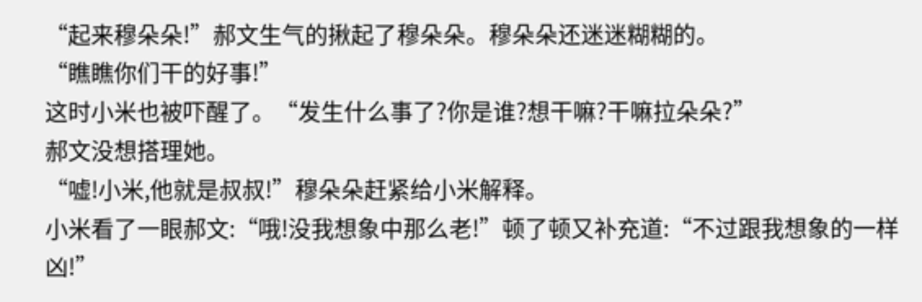“起来穆朵朵!”郝文生气的揪起了穆朵朵。穆朵朵还迷迷糊糊的。
“瞧瞧你们干的好事!”
这时小米也被吓醒了。“发生什么事了?你是谁?想干嘛?干嘛拉朵朵?”
郝文没想搭理她。
“嘘!小米,他就是叔叔!”穆朵朵赶紧给小米解释。
小米看了一眼郝文:“哦!没我想象中那么老!”顿了顿又补充道:“不过跟我想象的一样凶!”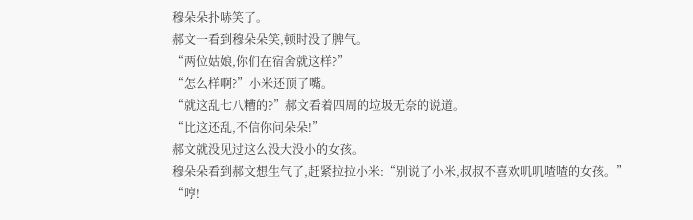穆朵朵扑哧笑了。
郝文一看到穆朵朵笑,顿时没了脾气。
“两位姑娘,你们在宿舍就这样?”
“怎么样啊?”小米还顶了嘴。
“就这乱七八糟的?”郝文看着四周的垃圾无奈的说道。
“比这还乱,不信你问朵朵!”
郝文就没见过这么没大没小的女孩。
穆朵朵看到郝文想生气了,赶紧拉拉小米:“别说了小米,叔叔不喜欢叽叽喳喳的女孩。”
“哼!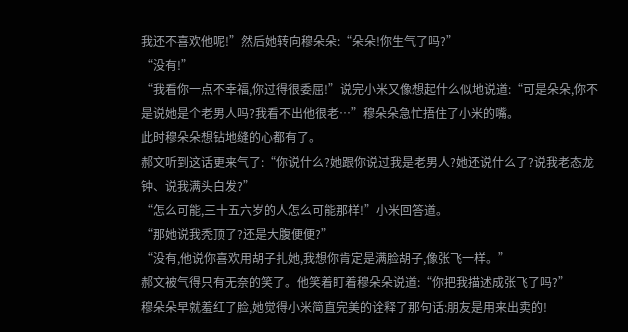我还不喜欢他呢!”然后她转向穆朵朵:“朵朵!你生气了吗?”
“没有!”
“我看你一点不幸福,你过得很委屈!”说完小米又像想起什么似地说道:“可是朵朵,你不是说她是个老男人吗?我看不出他很老…”穆朵朵急忙捂住了小米的嘴。
此时穆朵朵想钻地缝的心都有了。
郝文听到这话更来气了:“你说什么?她跟你说过我是老男人?她还说什么了?说我老态龙钟、说我满头白发?”
“怎么可能,三十五六岁的人怎么可能那样!”小米回答道。
“那她说我秃顶了?还是大腹便便?”
“没有,他说你喜欢用胡子扎她,我想你肯定是满脸胡子,像张飞一样。”
郝文被气得只有无奈的笑了。他笑着盯着穆朵朵说道:“你把我描述成张飞了吗?”
穆朵朵早就羞红了脸,她觉得小米简直完美的诠释了那句话:朋友是用来出卖的!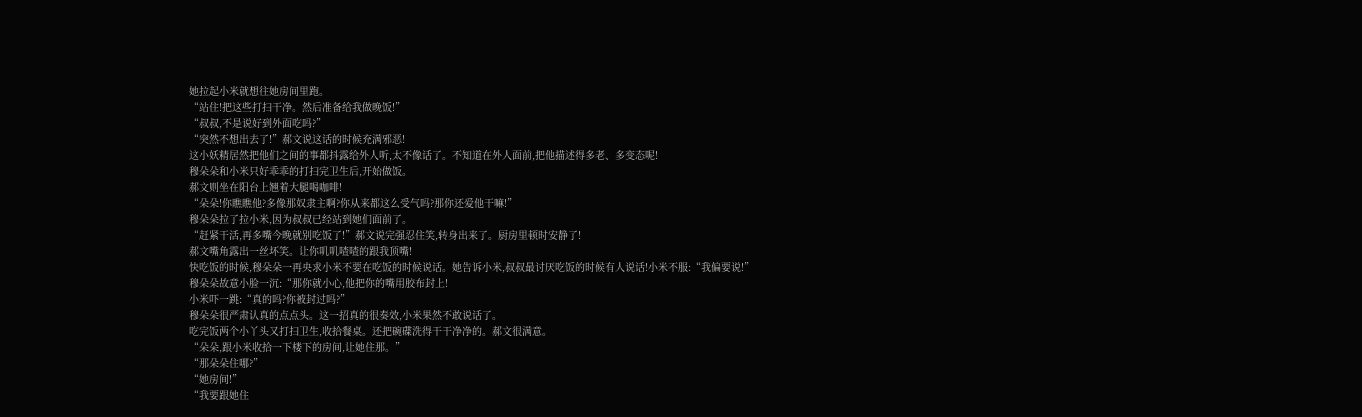她拉起小米就想往她房间里跑。
“站住!把这些打扫干净。然后准备给我做晚饭!”
“叔叔,不是说好到外面吃吗?”
“突然不想出去了!”郝文说这话的时候充满邪恶!
这小妖精居然把他们之间的事都抖露给外人听,太不像话了。不知道在外人面前,把他描述得多老、多变态呢!
穆朵朵和小米只好乖乖的打扫完卫生后,开始做饭。
郝文则坐在阳台上翘着大腿喝咖啡!
“朵朵!你瞧瞧他?多像那奴隶主啊?你从来都这么受气吗?那你还爱他干嘛!”
穆朵朵拉了拉小米,因为叔叔已经站到她们面前了。
“赶紧干活,再多嘴今晚就别吃饭了!”郝文说完强忍住笑,转身出来了。厨房里顿时安静了!
郝文嘴角露出一丝坏笑。让你叽叽喳喳的跟我顶嘴!
快吃饭的时候,穆朵朵一再央求小米不要在吃饭的时候说话。她告诉小米,叔叔最讨厌吃饭的时候有人说话!小米不服:“我偏要说!”
穆朵朵故意小脸一沉:“那你就小心,他把你的嘴用胶布封上!
小米吓一跳:“真的吗?你被封过吗?”
穆朵朵很严肃认真的点点头。这一招真的很奏效,小米果然不敢说话了。
吃完饭两个小丫头又打扫卫生,收拾餐桌。还把碗碟洗得干干净净的。郝文很满意。
“朵朵,跟小米收拾一下楼下的房间,让她住那。”
“那朵朵住哪?”
“她房间!”
“我要跟她住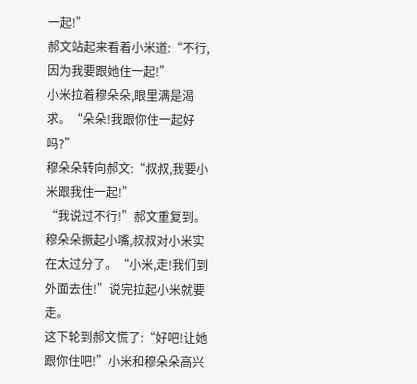一起!”
郝文站起来看着小米道:“不行,因为我要跟她住一起!”
小米拉着穆朵朵,眼里满是渴求。“朵朵!我跟你住一起好吗?”
穆朵朵转向郝文:“叔叔,我要小米跟我住一起!”
“我说过不行!”郝文重复到。
穆朵朵撅起小嘴,叔叔对小米实在太过分了。“小米,走!我们到外面去住!”说完拉起小米就要走。
这下轮到郝文慌了:“好吧!让她跟你住吧!”小米和穆朵朵高兴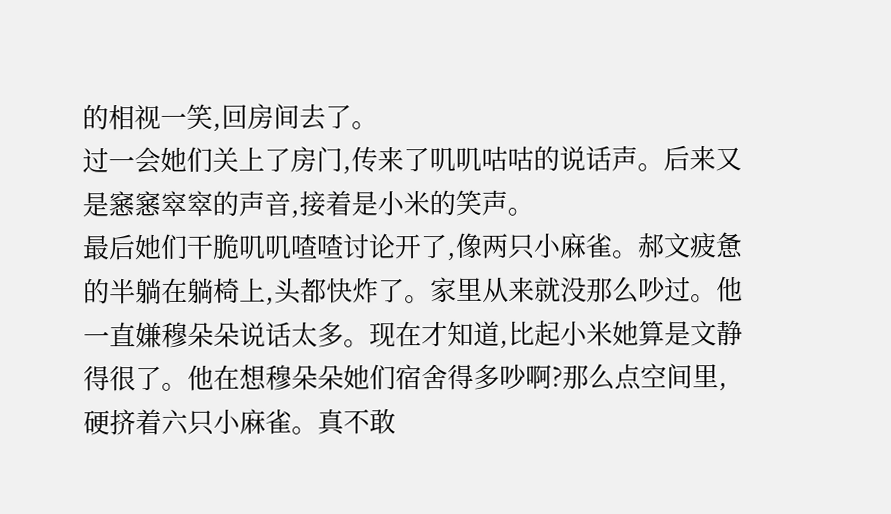的相视一笑,回房间去了。
过一会她们关上了房门,传来了叽叽咕咕的说话声。后来又是窸窸窣窣的声音,接着是小米的笑声。
最后她们干脆叽叽喳喳讨论开了,像两只小麻雀。郝文疲惫的半躺在躺椅上,头都快炸了。家里从来就没那么吵过。他一直嫌穆朵朵说话太多。现在才知道,比起小米她算是文静得很了。他在想穆朵朵她们宿舍得多吵啊?那么点空间里,硬挤着六只小麻雀。真不敢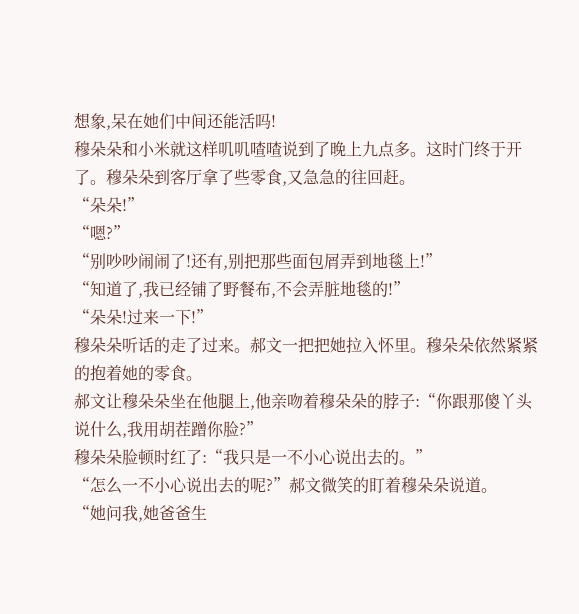想象,呆在她们中间还能活吗!
穆朵朵和小米就这样叽叽喳喳说到了晚上九点多。这时门终于开了。穆朵朵到客厅拿了些零食,又急急的往回赶。
“朵朵!”
“嗯?”
“别吵吵闹闹了!还有,别把那些面包屑弄到地毯上!”
“知道了,我已经铺了野餐布,不会弄脏地毯的!”
“朵朵!过来一下!”
穆朵朵听话的走了过来。郝文一把把她拉入怀里。穆朵朵依然紧紧的抱着她的零食。
郝文让穆朵朵坐在他腿上,他亲吻着穆朵朵的脖子:“你跟那傻丫头说什么,我用胡茬蹭你脸?”
穆朵朵脸顿时红了:“我只是一不小心说出去的。”
“怎么一不小心说出去的呢?”郝文微笑的盯着穆朵朵说道。
“她问我,她爸爸生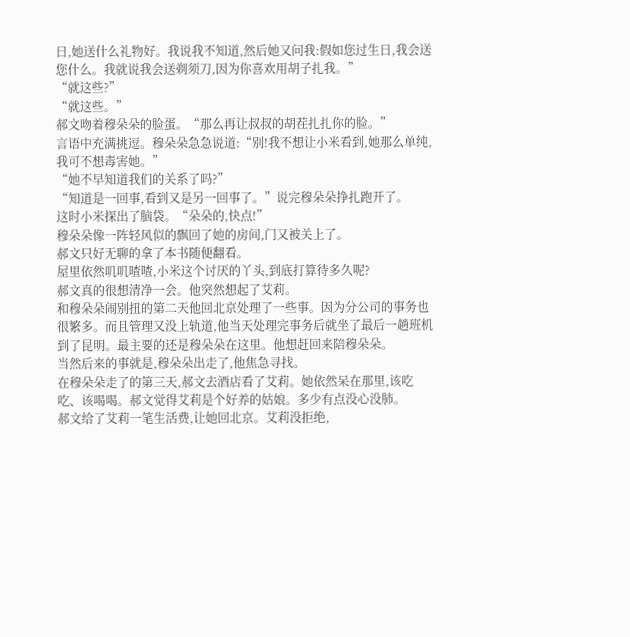日,她送什么礼物好。我说我不知道,然后她又问我:假如您过生日,我会送您什么。我就说我会送剃须刀,因为你喜欢用胡子扎我。”
“就这些?”
“就这些。”
郝文吻着穆朵朵的脸蛋。“那么再让叔叔的胡茬扎扎你的脸。”
言语中充满挑逗。穆朵朵急急说道:“别!我不想让小米看到,她那么单纯,我可不想毒害她。”
“她不早知道我们的关系了吗?”
“知道是一回事,看到又是另一回事了。”说完穆朵朵挣扎跑开了。
这时小米探出了脑袋。“朵朵的,快点!”
穆朵朵像一阵轻风似的飘回了她的房间,门又被关上了。
郝文只好无聊的拿了本书随便翻看。
屋里依然叽叽喳喳,小米这个讨厌的丫头,到底打算待多久呢?
郝文真的很想清净一会。他突然想起了艾莉。
和穆朵朵闹别扭的第二天他回北京处理了一些事。因为分公司的事务也很繁多。而且管理又没上轨道,他当天处理完事务后就坐了最后一趟班机到了昆明。最主要的还是穆朵朵在这里。他想赶回来陪穆朵朵。
当然后来的事就是,穆朵朵出走了,他焦急寻找。
在穆朵朵走了的第三天,郝文去酒店看了艾莉。她依然呆在那里,该吃吃、该喝喝。郝文觉得艾莉是个好养的姑娘。多少有点没心没肺。
郝文给了艾莉一笔生活费,让她回北京。艾莉没拒绝,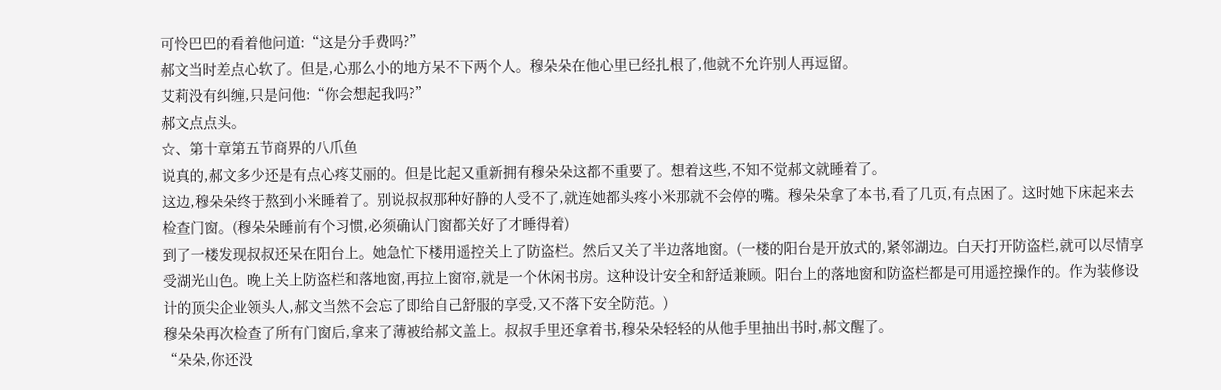可怜巴巴的看着他问道:“这是分手费吗?”
郝文当时差点心软了。但是,心那么小的地方呆不下两个人。穆朵朵在他心里已经扎根了,他就不允许别人再逗留。
艾莉没有纠缠,只是问他:“你会想起我吗?”
郝文点点头。
☆、第十章第五节商界的八爪鱼
说真的,郝文多少还是有点心疼艾丽的。但是比起又重新拥有穆朵朵这都不重要了。想着这些,不知不觉郝文就睡着了。
这边,穆朵朵终于熬到小米睡着了。别说叔叔那种好静的人受不了,就连她都头疼小米那就不会停的嘴。穆朵朵拿了本书,看了几页,有点困了。这时她下床起来去检查门窗。(穆朵朵睡前有个习惯,必须确认门窗都关好了才睡得着)
到了一楼发现叔叔还呆在阳台上。她急忙下楼用遥控关上了防盗栏。然后又关了半边落地窗。(一楼的阳台是开放式的,紧邻湖边。白天打开防盗栏,就可以尽情享受湖光山色。晚上关上防盗栏和落地窗,再拉上窗帘,就是一个休闲书房。这种设计安全和舒适兼顾。阳台上的落地窗和防盗栏都是可用遥控操作的。作为装修设计的顶尖企业领头人,郝文当然不会忘了即给自己舒服的享受,又不落下安全防范。)
穆朵朵再次检查了所有门窗后,拿来了薄被给郝文盖上。叔叔手里还拿着书,穆朵朵轻轻的从他手里抽出书时,郝文醒了。
“朵朵,你还没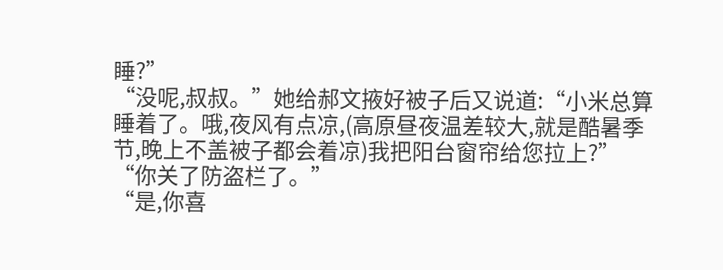睡?”
“没呢,叔叔。”她给郝文掖好被子后又说道:“小米总算睡着了。哦,夜风有点凉,(高原昼夜温差较大,就是酷暑季节,晚上不盖被子都会着凉)我把阳台窗帘给您拉上?”
“你关了防盗栏了。”
“是,你喜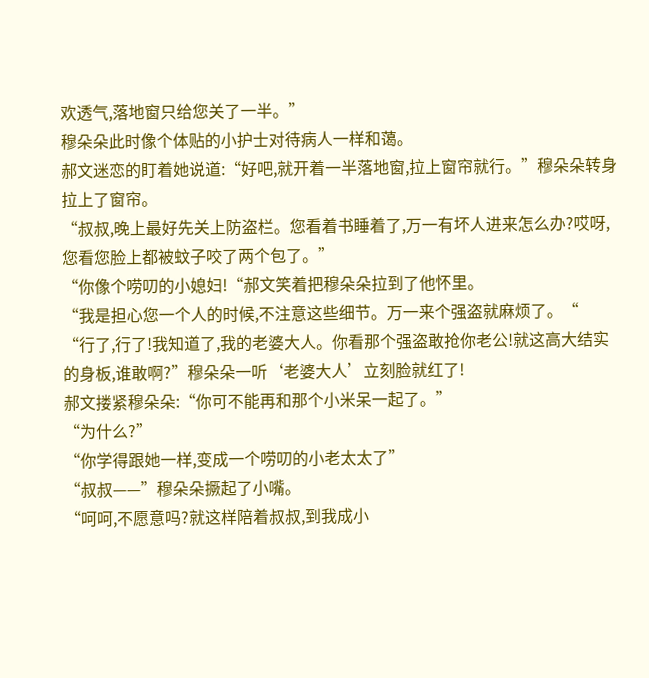欢透气,落地窗只给您关了一半。”
穆朵朵此时像个体贴的小护士对待病人一样和蔼。
郝文迷恋的盯着她说道:“好吧,就开着一半落地窗,拉上窗帘就行。”穆朵朵转身拉上了窗帘。
“叔叔,晚上最好先关上防盗栏。您看着书睡着了,万一有坏人进来怎么办?哎呀,您看您脸上都被蚊子咬了两个包了。”
“你像个唠叨的小媳妇!“郝文笑着把穆朵朵拉到了他怀里。
“我是担心您一个人的时候,不注意这些细节。万一来个强盗就麻烦了。“
“行了,行了!我知道了,我的老婆大人。你看那个强盗敢抢你老公!就这高大结实的身板,谁敢啊?”穆朵朵一听‘老婆大人’立刻脸就红了!
郝文搂紧穆朵朵:“你可不能再和那个小米呆一起了。”
“为什么?”
“你学得跟她一样,变成一个唠叨的小老太太了”
“叔叔——”穆朵朵撅起了小嘴。
“呵呵,不愿意吗?就这样陪着叔叔,到我成小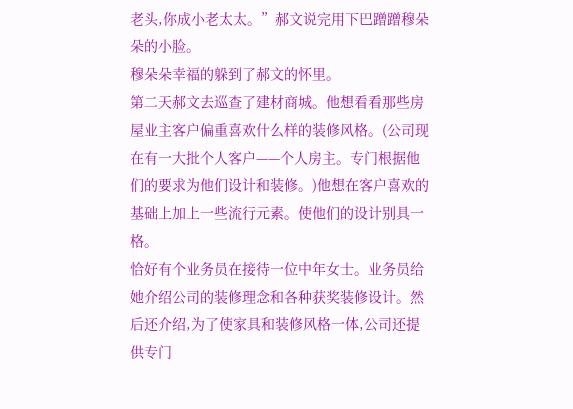老头,你成小老太太。”郝文说完用下巴蹭蹭穆朵朵的小脸。
穆朵朵幸福的躲到了郝文的怀里。
第二天郝文去巡查了建材商城。他想看看那些房屋业主客户偏重喜欢什么样的装修风格。(公司现在有一大批个人客户——个人房主。专门根据他们的要求为他们设计和装修。)他想在客户喜欢的基础上加上一些流行元素。使他们的设计别具一格。
恰好有个业务员在接待一位中年女士。业务员给她介绍公司的装修理念和各种获奖装修设计。然后还介绍,为了使家具和装修风格一体,公司还提供专门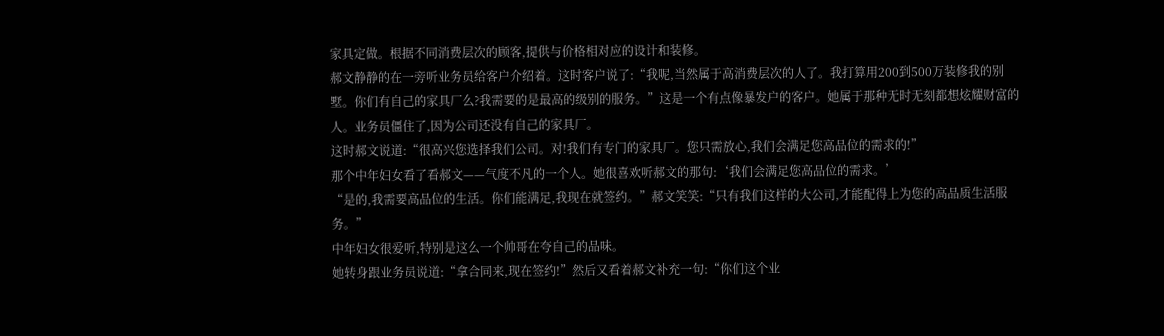家具定做。根据不同消费层次的顾客,提供与价格相对应的设计和装修。
郝文静静的在一旁听业务员给客户介绍着。这时客户说了:“我呢,当然属于高消费层次的人了。我打算用200到500万装修我的别墅。你们有自己的家具厂么?我需要的是最高的级别的服务。”这是一个有点像暴发户的客户。她属于那种无时无刻都想炫耀财富的人。业务员僵住了,因为公司还没有自己的家具厂。
这时郝文说道:“很高兴您选择我们公司。对!我们有专门的家具厂。您只需放心,我们会满足您高品位的需求的!”
那个中年妇女看了看郝文——气度不凡的一个人。她很喜欢听郝文的那句:‘我们会满足您高品位的需求。’
“是的,我需要高品位的生活。你们能满足,我现在就签约。”郝文笑笑:“只有我们这样的大公司,才能配得上为您的高品质生活服务。”
中年妇女很爱听,特别是这么一个帅哥在夸自己的品味。
她转身跟业务员说道:“拿合同来,现在签约!”然后又看着郝文补充一句:“你们这个业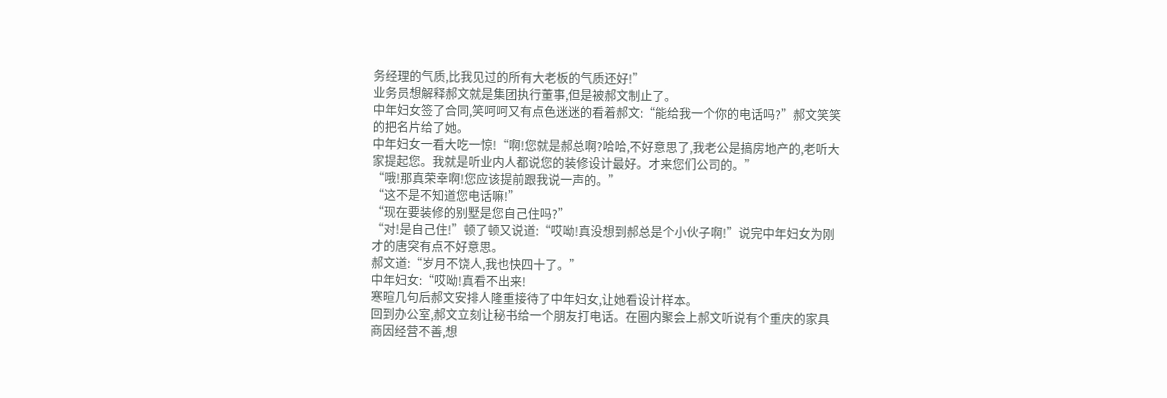务经理的气质,比我见过的所有大老板的气质还好!”
业务员想解释郝文就是集团执行董事,但是被郝文制止了。
中年妇女签了合同,笑呵呵又有点色迷迷的看着郝文:“能给我一个你的电话吗?”郝文笑笑的把名片给了她。
中年妇女一看大吃一惊!“啊!您就是郝总啊?哈哈,不好意思了,我老公是搞房地产的,老听大家提起您。我就是听业内人都说您的装修设计最好。才来您们公司的。”
“哦!那真荣幸啊!您应该提前跟我说一声的。”
“这不是不知道您电话嘛!”
“现在要装修的别墅是您自己住吗?”
“对!是自己住!”顿了顿又说道:“哎呦!真没想到郝总是个小伙子啊!”说完中年妇女为刚才的唐突有点不好意思。
郝文道:“岁月不饶人,我也快四十了。”
中年妇女:“哎呦!真看不出来!
寒暄几句后郝文安排人隆重接待了中年妇女,让她看设计样本。
回到办公室,郝文立刻让秘书给一个朋友打电话。在圈内聚会上郝文听说有个重庆的家具商因经营不善,想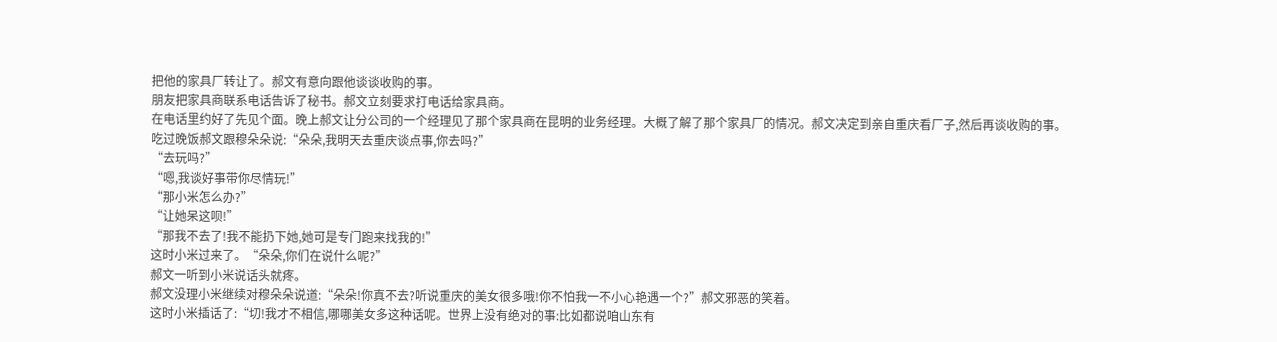把他的家具厂转让了。郝文有意向跟他谈谈收购的事。
朋友把家具商联系电话告诉了秘书。郝文立刻要求打电话给家具商。
在电话里约好了先见个面。晚上郝文让分公司的一个经理见了那个家具商在昆明的业务经理。大概了解了那个家具厂的情况。郝文决定到亲自重庆看厂子,然后再谈收购的事。
吃过晚饭郝文跟穆朵朵说:“朵朵,我明天去重庆谈点事,你去吗?”
“去玩吗?”
“嗯,我谈好事带你尽情玩!”
“那小米怎么办?”
“让她呆这呗!”
“那我不去了!我不能扔下她,她可是专门跑来找我的!”
这时小米过来了。“朵朵,你们在说什么呢?”
郝文一听到小米说话头就疼。
郝文没理小米继续对穆朵朵说道:“朵朵!你真不去?听说重庆的美女很多哦!你不怕我一不小心艳遇一个?”郝文邪恶的笑着。
这时小米插话了:“切!我才不相信,哪哪美女多这种话呢。世界上没有绝对的事:比如都说咱山东有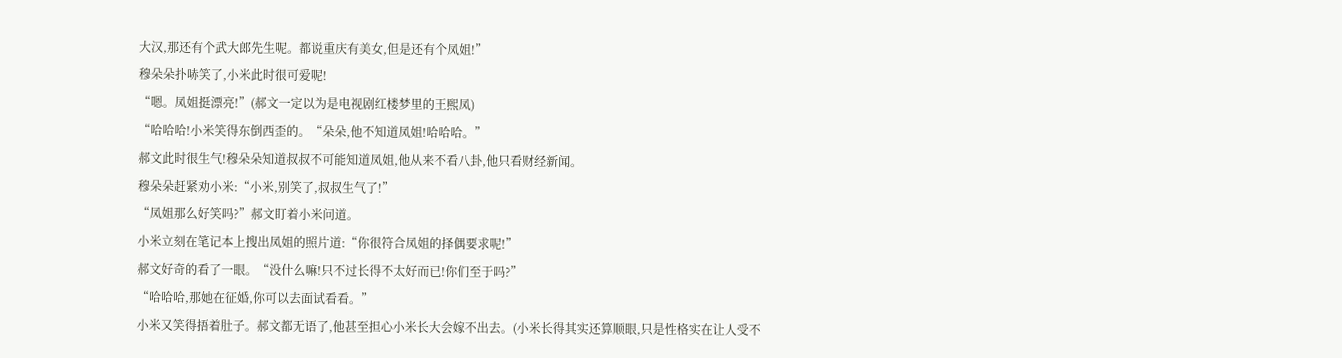大汉,那还有个武大郎先生呢。都说重庆有美女,但是还有个凤姐!”
穆朵朵扑哧笑了,小米此时很可爱呢!
“嗯。凤姐挺漂亮!”(郝文一定以为是电视剧红楼梦里的王熙凤)
“哈哈哈!小米笑得东倒西歪的。“朵朵,他不知道凤姐!哈哈哈。”
郝文此时很生气!穆朵朵知道叔叔不可能知道凤姐,他从来不看八卦,他只看财经新闻。
穆朵朵赶紧劝小米:“小米,别笑了,叔叔生气了!”
“凤姐那么好笑吗?”郝文盯着小米问道。
小米立刻在笔记本上搜出凤姐的照片道:“你很符合凤姐的择偶要求呢!”
郝文好奇的看了一眼。“没什么嘛!只不过长得不太好而已!你们至于吗?”
“哈哈哈,那她在征婚,你可以去面试看看。”
小米又笑得捂着肚子。郝文都无语了,他甚至担心小米长大会嫁不出去。(小米长得其实还算顺眼,只是性格实在让人受不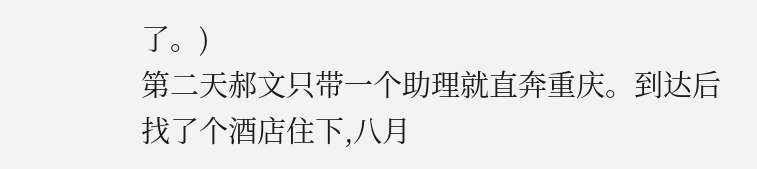了。)
第二天郝文只带一个助理就直奔重庆。到达后找了个酒店住下,八月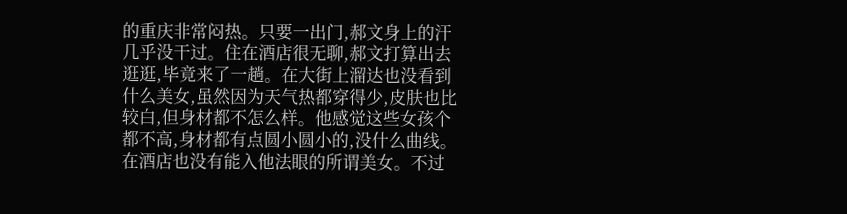的重庆非常闷热。只要一出门,郝文身上的汗几乎没干过。住在酒店很无聊,郝文打算出去逛逛,毕竟来了一趟。在大街上溜达也没看到什么美女,虽然因为天气热都穿得少,皮肤也比较白,但身材都不怎么样。他感觉这些女孩个都不高,身材都有点圆小圆小的,没什么曲线。在酒店也没有能入他法眼的所谓美女。不过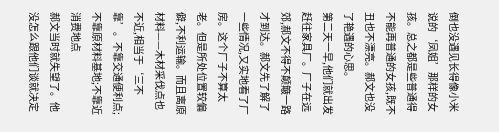倒也没遇见长得像小米说的‘凤姐’那样的女孩。总之都是些普通得不能再普通的女孩,既不丑也不漂亮。郝文也没了艳遇的心思。
第二天一早,他们就出发赶往家具厂。厂子在远郊,郝文不得不颠簸一路才到达。郝文先了解了一些情况,又实地看了厂房。这个厂子不算太老。但是所处位置较偏僻,不利运输。而且离原材料——木材采伐点也不近,相当于‘三不靠’。不靠交通便利点;不靠原材料基地;不靠近消费地点
郝文当时就失望了。他没怎么跟他们谈就决定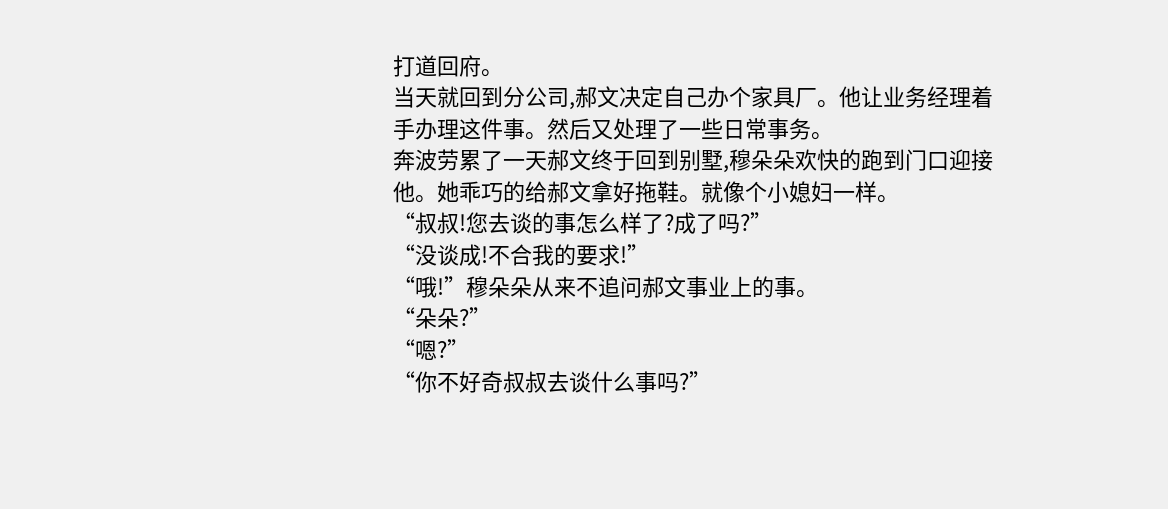打道回府。
当天就回到分公司,郝文决定自己办个家具厂。他让业务经理着手办理这件事。然后又处理了一些日常事务。
奔波劳累了一天郝文终于回到别墅,穆朵朵欢快的跑到门口迎接他。她乖巧的给郝文拿好拖鞋。就像个小媳妇一样。
“叔叔!您去谈的事怎么样了?成了吗?”
“没谈成!不合我的要求!”
“哦!”穆朵朵从来不追问郝文事业上的事。
“朵朵?”
“嗯?”
“你不好奇叔叔去谈什么事吗?”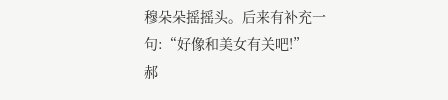穆朵朵摇摇头。后来有补充一句:“好像和美女有关吧!”
郝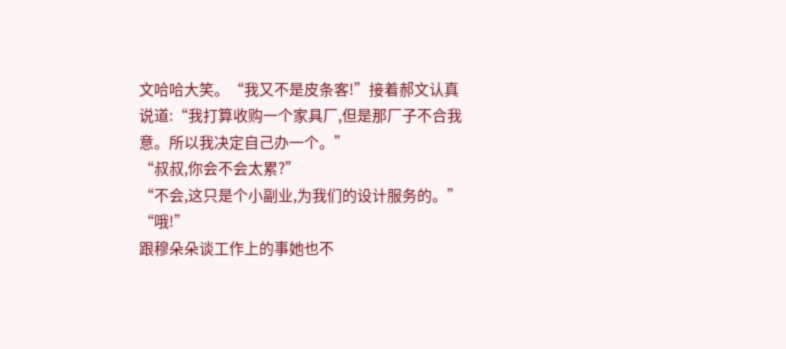文哈哈大笑。“我又不是皮条客!”接着郝文认真说道:“我打算收购一个家具厂,但是那厂子不合我意。所以我决定自己办一个。”
“叔叔,你会不会太累?”
“不会,这只是个小副业,为我们的设计服务的。”
“哦!”
跟穆朵朵谈工作上的事她也不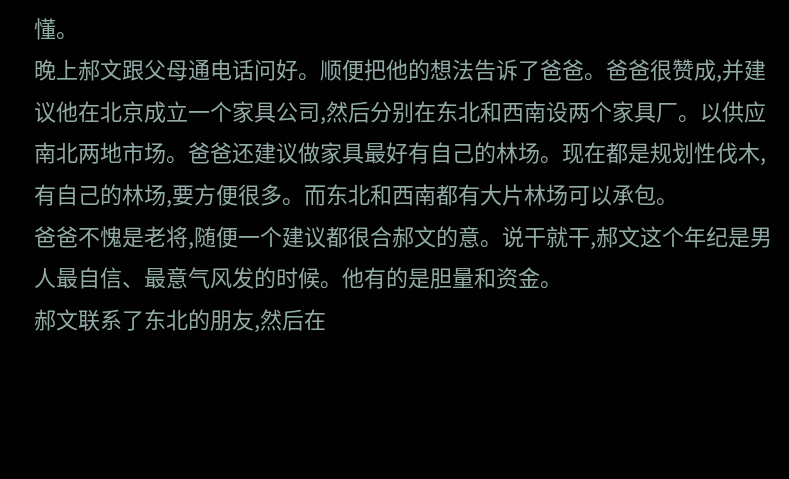懂。
晚上郝文跟父母通电话问好。顺便把他的想法告诉了爸爸。爸爸很赞成,并建议他在北京成立一个家具公司,然后分别在东北和西南设两个家具厂。以供应南北两地市场。爸爸还建议做家具最好有自己的林场。现在都是规划性伐木,有自己的林场,要方便很多。而东北和西南都有大片林场可以承包。
爸爸不愧是老将,随便一个建议都很合郝文的意。说干就干,郝文这个年纪是男人最自信、最意气风发的时候。他有的是胆量和资金。
郝文联系了东北的朋友,然后在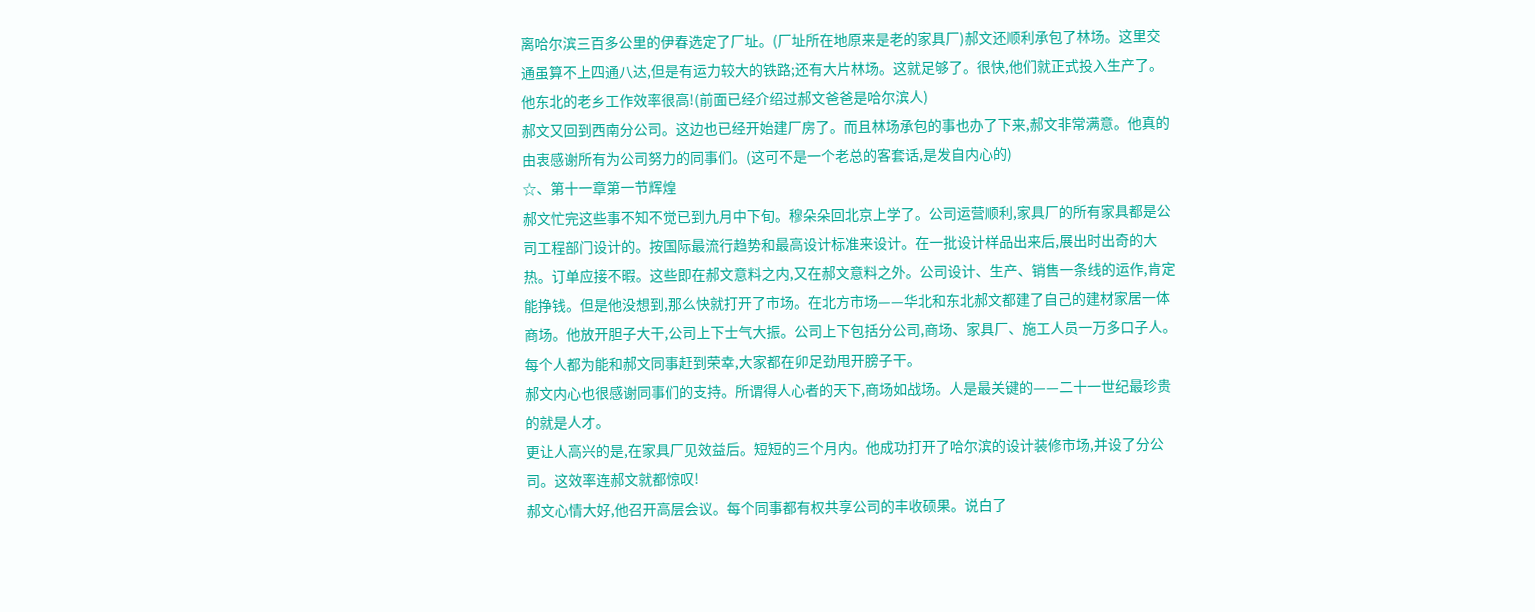离哈尔滨三百多公里的伊春选定了厂址。(厂址所在地原来是老的家具厂)郝文还顺利承包了林场。这里交通虽算不上四通八达,但是有运力较大的铁路;还有大片林场。这就足够了。很快,他们就正式投入生产了。他东北的老乡工作效率很高!(前面已经介绍过郝文爸爸是哈尔滨人)
郝文又回到西南分公司。这边也已经开始建厂房了。而且林场承包的事也办了下来,郝文非常满意。他真的由衷感谢所有为公司努力的同事们。(这可不是一个老总的客套话,是发自内心的)
☆、第十一章第一节辉煌
郝文忙完这些事不知不觉已到九月中下旬。穆朵朵回北京上学了。公司运营顺利,家具厂的所有家具都是公司工程部门设计的。按国际最流行趋势和最高设计标准来设计。在一批设计样品出来后,展出时出奇的大热。订单应接不暇。这些即在郝文意料之内,又在郝文意料之外。公司设计、生产、销售一条线的运作,肯定能挣钱。但是他没想到,那么快就打开了市场。在北方市场——华北和东北郝文都建了自己的建材家居一体商场。他放开胆子大干,公司上下士气大振。公司上下包括分公司,商场、家具厂、施工人员一万多口子人。每个人都为能和郝文同事赶到荣幸,大家都在卯足劲甩开膀子干。
郝文内心也很感谢同事们的支持。所谓得人心者的天下,商场如战场。人是最关键的——二十一世纪最珍贵的就是人才。
更让人高兴的是,在家具厂见效益后。短短的三个月内。他成功打开了哈尔滨的设计装修市场,并设了分公司。这效率连郝文就都惊叹!
郝文心情大好,他召开高层会议。每个同事都有权共享公司的丰收硕果。说白了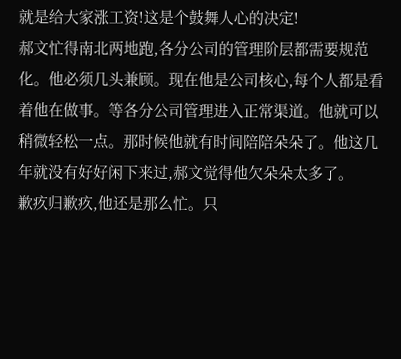就是给大家涨工资!这是个鼓舞人心的决定!
郝文忙得南北两地跑,各分公司的管理阶层都需要规范化。他必须几头兼顾。现在他是公司核心,每个人都是看着他在做事。等各分公司管理进入正常渠道。他就可以稍微轻松一点。那时候他就有时间陪陪朵朵了。他这几年就没有好好闲下来过,郝文觉得他欠朵朵太多了。
歉疚归歉疚,他还是那么忙。只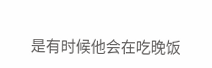是有时候他会在吃晚饭